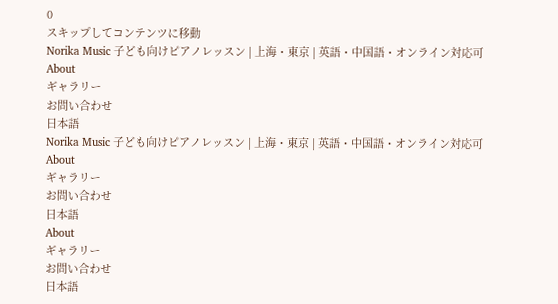0
スキップしてコンテンツに移動
Norika Music 子ども向けピアノレッスン | 上海・東京 | 英語・中国語・オンライン対応可
About
ギャラリー
お問い合わせ
日本語
Norika Music 子ども向けピアノレッスン | 上海・東京 | 英語・中国語・オンライン対応可
About
ギャラリー
お問い合わせ
日本語
About
ギャラリー
お問い合わせ
日本語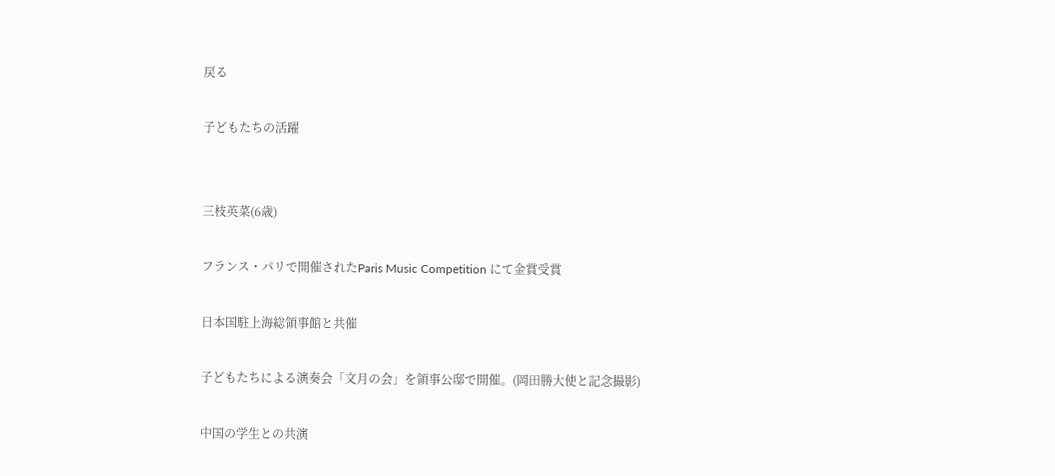戻る

子どもたちの活躍


三枝英菜(6歳)

フランス・パリで開催されたParis Music Competition にて金賞受賞

日本国駐上海総領事館と共催

子どもたちによる演奏会「文月の会」を領事公邸で開催。(岡田勝大使と記念撮影)

中国の学生との共演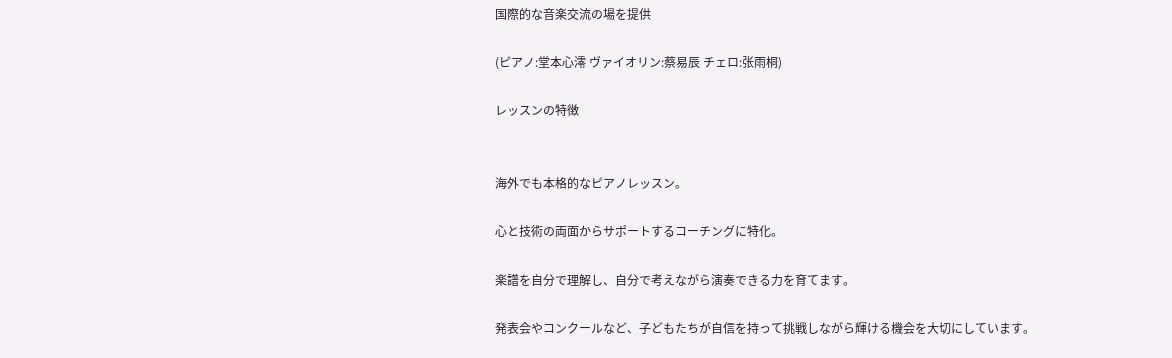国際的な音楽交流の場を提供

(ピアノ:堂本心澪 ヴァイオリン:蔡易辰 チェロ:张雨桐)

レッスンの特徴


海外でも本格的なピアノレッスン。

心と技術の両面からサポートするコーチングに特化。

楽譜を自分で理解し、自分で考えながら演奏できる力を育てます。

発表会やコンクールなど、子どもたちが自信を持って挑戦しながら輝ける機会を大切にしています。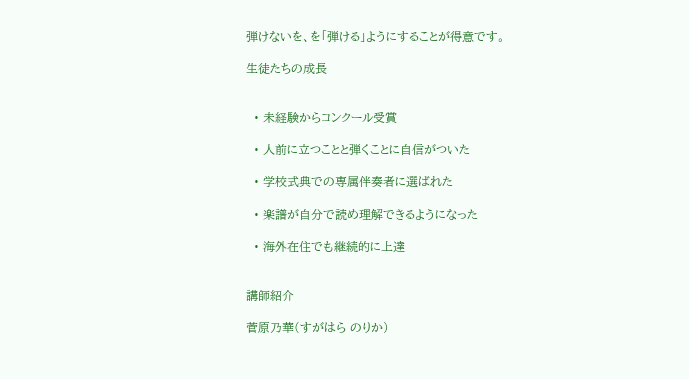弾けないを、を「弾ける」ようにすることが得意です。

生徒たちの成長


  • 未経験からコンクール受賞

  • 人前に立つことと弾くことに自信がついた

  • 学校式典での専属伴奏者に選ばれた

  • 楽譜が自分で読め理解できるようになった

  • 海外在住でも継続的に上達


講師紹介

菅原乃華(すがはら のりか)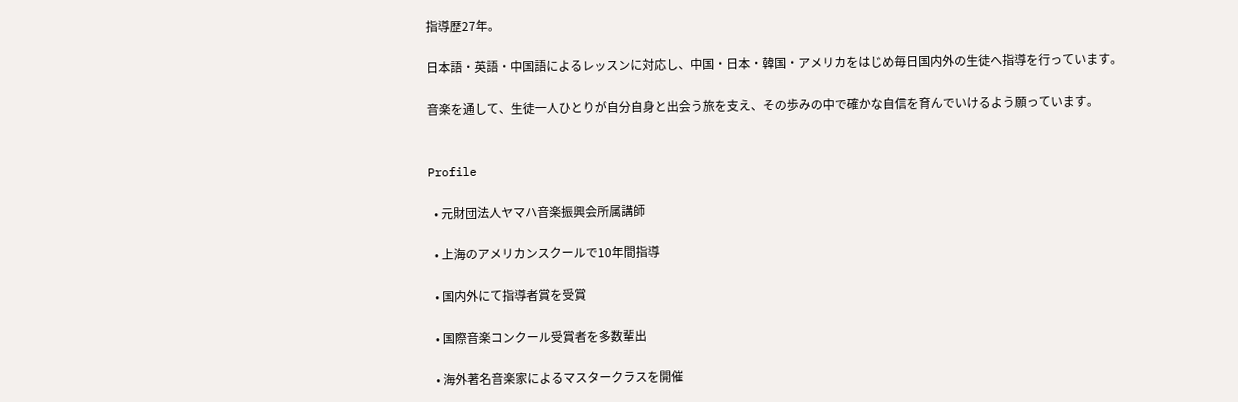指導歴27年。

日本語・英語・中国語によるレッスンに対応し、中国・日本・韓国・アメリカをはじめ毎日国内外の生徒へ指導を行っています。

音楽を通して、生徒一人ひとりが自分自身と出会う旅を支え、その歩みの中で確かな自信を育んでいけるよう願っています。


Profile

  • 元財団法人ヤマハ音楽振興会所属講師

  • 上海のアメリカンスクールで10年間指導

  • 国内外にて指導者賞を受賞

  • 国際音楽コンクール受賞者を多数輩出

  • 海外著名音楽家によるマスタークラスを開催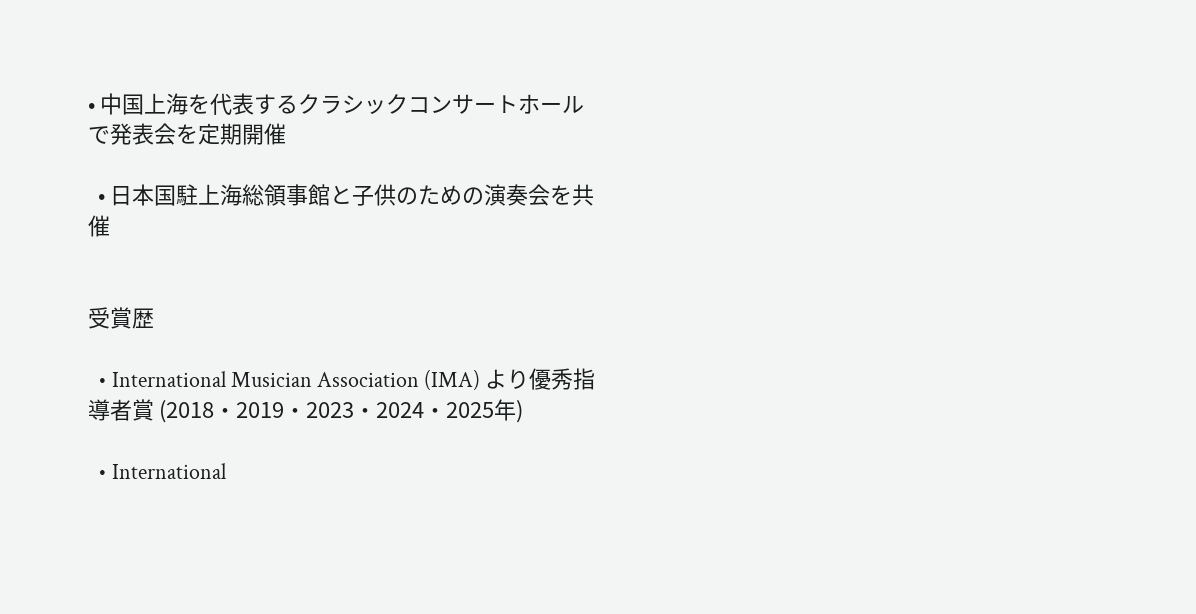• 中国上海を代表するクラシックコンサートホールで発表会を定期開催

  • 日本国駐上海総領事館と子供のための演奏会を共催


受賞歴

  • International Musician Association (IMA) より優秀指導者賞 (2018・2019・2023・2024・2025年)

  • International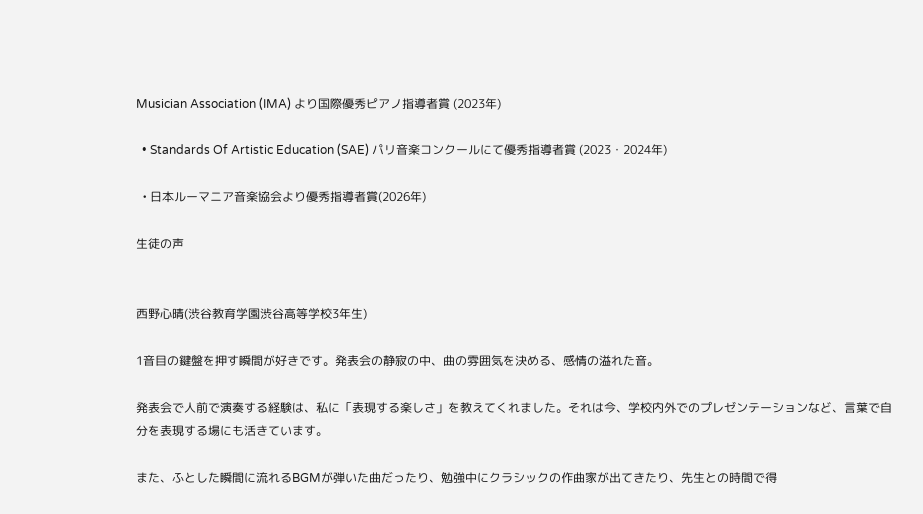Musician Association (IMA) より国際優秀ピアノ指導者賞 (2023年)

  • Standards Of Artistic Education (SAE) パリ音楽コンクールにて優秀指導者賞 (2023・2024年)

  • 日本ルーマニア音楽協会より優秀指導者賞(2026年)

生徒の声


西野心晴(渋谷教育学園渋谷高等学校3年生)

1音目の鍵盤を押す瞬間が好きです。発表会の静寂の中、曲の雰囲気を決める、感情の溢れた音。

発表会で人前で演奏する経験は、私に「表現する楽しさ」を教えてくれました。それは今、学校内外でのプレゼンテーションなど、言葉で自分を表現する場にも活きています。

また、ふとした瞬間に流れるBGMが弾いた曲だったり、勉強中にクラシックの作曲家が出てきたり、先生との時間で得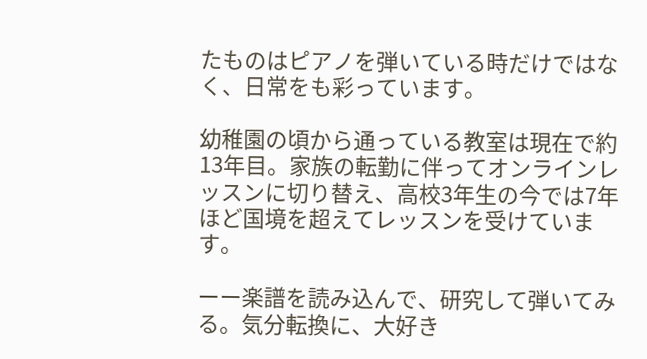たものはピアノを弾いている時だけではなく、日常をも彩っています。

幼稚園の頃から通っている教室は現在で約13年目。家族の転勤に伴ってオンラインレッスンに切り替え、高校3年生の今では7年ほど国境を超えてレッスンを受けています。

ーー楽譜を読み込んで、研究して弾いてみる。気分転換に、大好き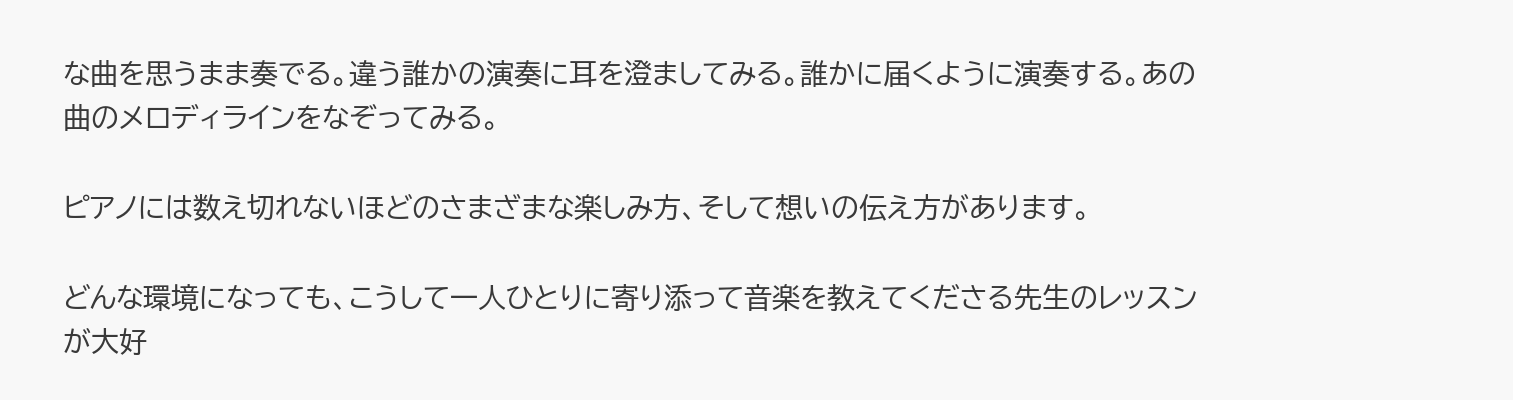な曲を思うまま奏でる。違う誰かの演奏に耳を澄ましてみる。誰かに届くように演奏する。あの曲のメロディラインをなぞってみる。

ピアノには数え切れないほどのさまざまな楽しみ方、そして想いの伝え方があります。

どんな環境になっても、こうして一人ひとりに寄り添って音楽を教えてくださる先生のレッスンが大好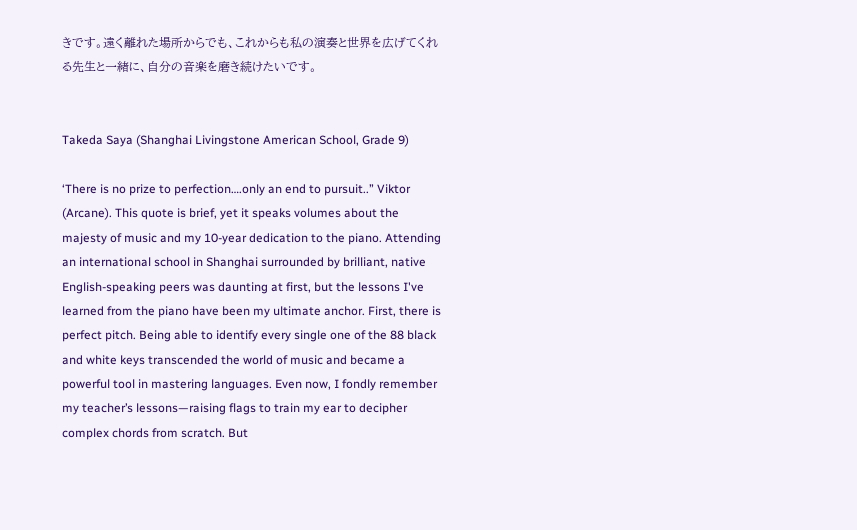きです。遠く離れた場所からでも、これからも私の演奏と世界を広げてくれる先生と一緒に、自分の音楽を磨き続けたいです。


Takeda Saya (Shanghai Livingstone American School, Grade 9)

‘There is no prize to perfection….only an end to pursuit..” Viktor (Arcane). This quote is brief, yet it speaks volumes about the majesty of music and my 10-year dedication to the piano. Attending an international school in Shanghai surrounded by brilliant, native English-speaking peers was daunting at first, but the lessons I've learned from the piano have been my ultimate anchor. First, there is perfect pitch. Being able to identify every single one of the 88 black and white keys transcended the world of music and became a powerful tool in mastering languages. Even now, I fondly remember my teacher’s lessons—raising flags to train my ear to decipher complex chords from scratch. But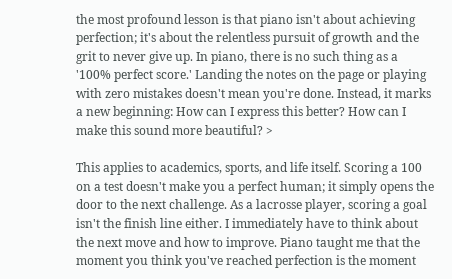the most profound lesson is that piano isn't about achieving perfection; it's about the relentless pursuit of growth and the grit to never give up. In piano, there is no such thing as a '100% perfect score.' Landing the notes on the page or playing with zero mistakes doesn't mean you're done. Instead, it marks a new beginning: How can I express this better? How can I make this sound more beautiful? >

This applies to academics, sports, and life itself. Scoring a 100 on a test doesn't make you a perfect human; it simply opens the door to the next challenge. As a lacrosse player, scoring a goal isn't the finish line either. I immediately have to think about the next move and how to improve. Piano taught me that the moment you think you've reached perfection is the moment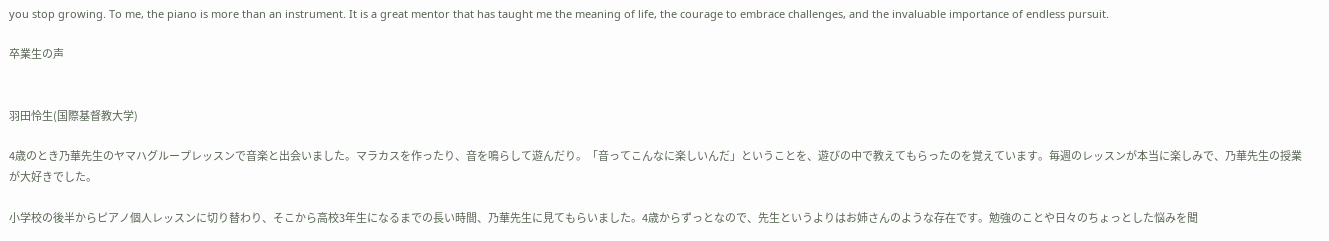you stop growing. To me, the piano is more than an instrument. It is a great mentor that has taught me the meaning of life, the courage to embrace challenges, and the invaluable importance of endless pursuit.

卒業生の声


羽田怜生(国際基督教大学)

4歳のとき乃華先生のヤマハグループレッスンで音楽と出会いました。マラカスを作ったり、音を鳴らして遊んだり。「音ってこんなに楽しいんだ」ということを、遊びの中で教えてもらったのを覚えています。毎週のレッスンが本当に楽しみで、乃華先生の授業が大好きでした。

小学校の後半からピアノ個人レッスンに切り替わり、そこから高校3年生になるまでの長い時間、乃華先生に見てもらいました。4歳からずっとなので、先生というよりはお姉さんのような存在です。勉強のことや日々のちょっとした悩みを聞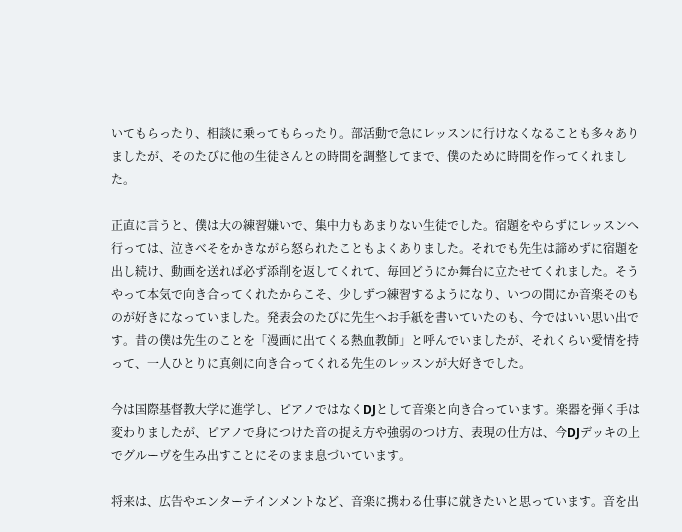いてもらったり、相談に乗ってもらったり。部活動で急にレッスンに行けなくなることも多々ありましたが、そのたびに他の生徒さんとの時間を調整してまで、僕のために時間を作ってくれました。

正直に言うと、僕は大の練習嫌いで、集中力もあまりない生徒でした。宿題をやらずにレッスンへ行っては、泣きべそをかきながら怒られたこともよくありました。それでも先生は諦めずに宿題を出し続け、動画を送れば必ず添削を返してくれて、毎回どうにか舞台に立たせてくれました。そうやって本気で向き合ってくれたからこそ、少しずつ練習するようになり、いつの間にか音楽そのものが好きになっていました。発表会のたびに先生へお手紙を書いていたのも、今ではいい思い出です。昔の僕は先生のことを「漫画に出てくる熱血教師」と呼んでいましたが、それくらい愛情を持って、一人ひとりに真剣に向き合ってくれる先生のレッスンが大好きでした。

今は国際基督教大学に進学し、ピアノではなくDJとして音楽と向き合っています。楽器を弾く手は変わりましたが、ピアノで身につけた音の捉え方や強弱のつけ方、表現の仕方は、今DJデッキの上でグルーヴを生み出すことにそのまま息づいています。

将来は、広告やエンターテインメントなど、音楽に携わる仕事に就きたいと思っています。音を出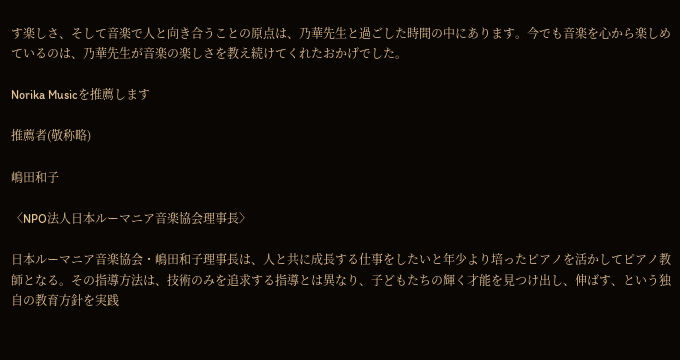す楽しさ、そして音楽で人と向き合うことの原点は、乃華先生と過ごした時間の中にあります。今でも音楽を心から楽しめているのは、乃華先生が音楽の楽しさを教え続けてくれたおかげでした。

Norika Musicを推薦します

推薦者(敬称略)

嶋田和子

〈NPO法人日本ルーマニア音楽協会理事長〉

日本ルーマニア音楽協会・嶋田和子理事長は、人と共に成長する仕事をしたいと年少より培ったピアノを活かしてピアノ教師となる。その指導方法は、技術のみを追求する指導とは異なり、子どもたちの輝く才能を見つけ出し、伸ばす、という独自の教育方針を実践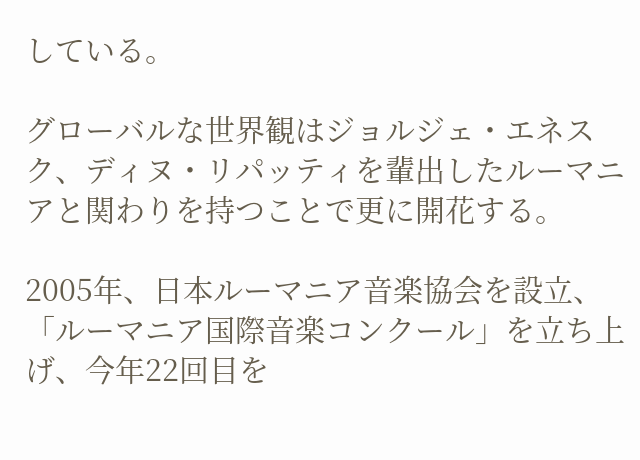している。

グローバルな世界観はジョルジェ・エネスク、ディヌ・リパッティを輩出したルーマニアと関わりを持つことで更に開花する。

2005年、日本ルーマニア音楽協会を設立、「ルーマニア国際音楽コンクール」を立ち上げ、今年22回目を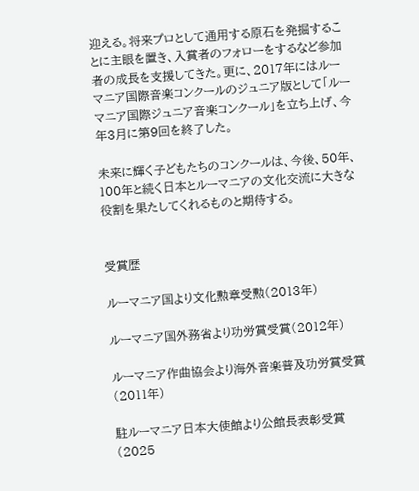迎える。将来プロとして通用する原石を発掘することに主眼を置き、入賞者のフォローをするなど参加者の成長を支援してきた。更に、2017年にはルーマニア国際音楽コンクールのジュニア版として「ルーマニア国際ジュニア音楽コンクール」を立ち上げ、今年3月に第9回を終了した。

未来に輝く子どもたちのコンクールは、今後、50年、100年と続く日本とルーマニアの文化交流に大きな役割を果たしてくれるものと期待する。


受賞歴

ルーマニア国より文化勲章受勲(2013年)

ルーマニア国外務省より功労賞受賞(2012年)

ルーマニア作曲協会より海外音楽普及功労賞受賞(2011年)

駐ルーマニア日本大使館より公館長表彰受賞(2025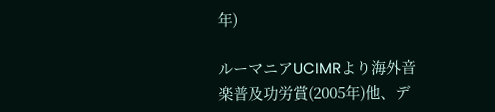年)

ルーマニアUCIMRより海外音楽普及功労賞(2005年)他、デ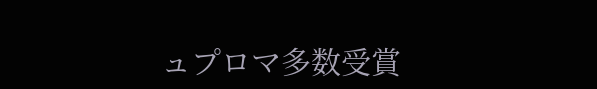ュプロマ多数受賞